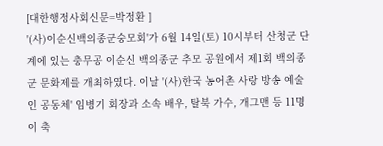[대한행정사회신문=박정환 ]
'(사)이순신백의종군숭모회'가 6월 14일(토) 10시부터 산청군 단계에 있는 충무공 이순신 백의종군 추모 공원에서 제1회 백의종군 문화제를 개최하였다. 이날 '(사)한국 농어촌 사랑 방송 예술인 공동체' 임병기 회장과 소속 배우, 탈북 가수, 개그맨 등 11명이 축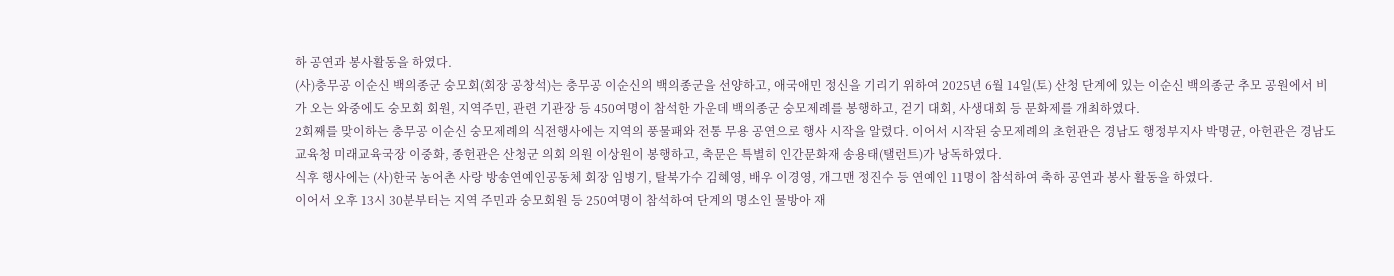하 공연과 봉사활동을 하였다.
(사)충무공 이순신 백의종군 숭모회(회장 공창석)는 충무공 이순신의 백의종군을 선양하고, 애국애민 정신을 기리기 위하여 2025년 6월 14일(토) 산청 단계에 있는 이순신 백의종군 추모 공원에서 비가 오는 와중에도 숭모회 회원, 지역주민, 관련 기관장 등 450여명이 참석한 가운데 백의종군 숭모제례를 봉행하고, 걷기 대회, 사생대회 등 문화제를 개최하였다.
2회째를 맞이하는 충무공 이순신 숭모제례의 식전행사에는 지역의 풍물패와 전통 무용 공연으로 행사 시작을 알렸다. 이어서 시작된 숭모제례의 초헌관은 경남도 행정부지사 박명균, 아헌관은 경남도 교육청 미래교육국장 이중화, 종헌관은 산청군 의회 의원 이상원이 봉행하고, 축문은 특별히 인간문화재 송용태(탤런트)가 낭독하였다.
식후 행사에는 (사)한국 농어촌 사랑 방송연예인공동체 회장 임병기, 탈북가수 김혜영, 배우 이경영, 개그맨 정진수 등 연예인 11명이 참석하여 축하 공연과 봉사 활동을 하였다.
이어서 오후 13시 30분부터는 지역 주민과 숭모회원 등 250여명이 참석하여 단계의 명소인 물방아 재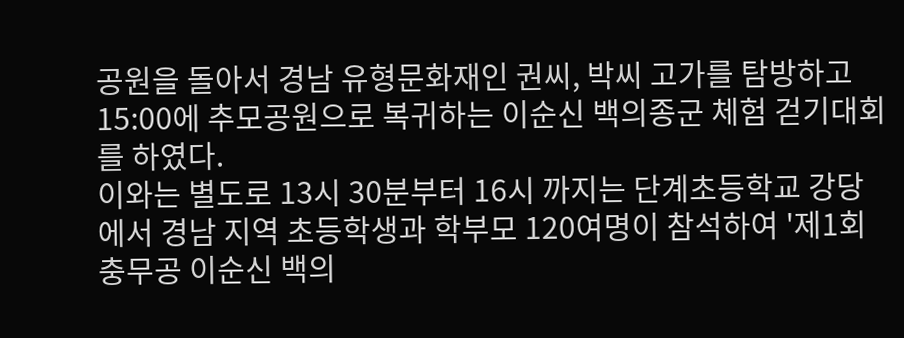공원을 돌아서 경남 유형문화재인 권씨, 박씨 고가를 탐방하고 15:00에 추모공원으로 복귀하는 이순신 백의종군 체험 걷기대회를 하였다.
이와는 별도로 13시 30분부터 16시 까지는 단계초등학교 강당에서 경남 지역 초등학생과 학부모 120여명이 참석하여 '제1회 충무공 이순신 백의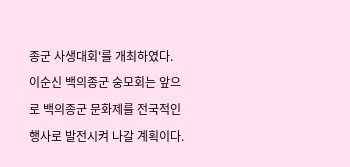종군 사생대회'를 개최하였다.
이순신 백의종군 숭모회는 앞으로 백의종군 문화제를 전국적인 행사로 발전시켜 나갈 계획이다.